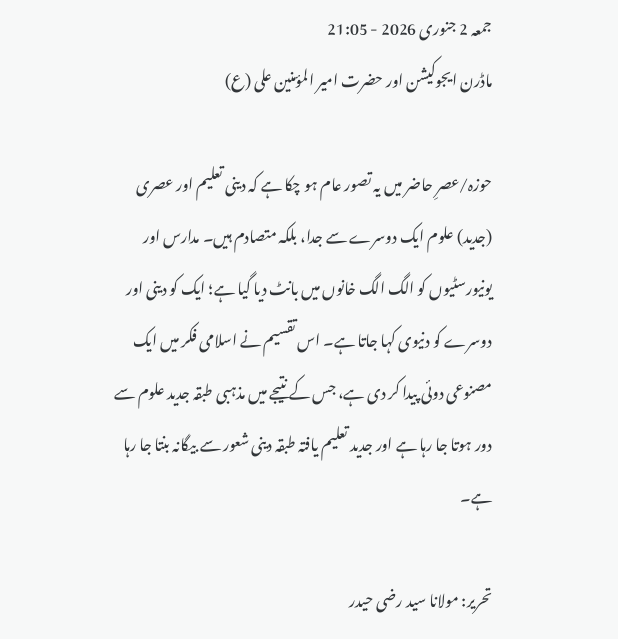جمعہ 2 جنوری 2026 - 21:05
ماڈرن ایجوکیشن اور حضرت امیر المؤمنین علی (ع)

حوزہ/عصرِ حاضر میں یہ تصور عام ہو چکا ہے کہ دینی تعلیم اور عصری (جدید) علوم ایک دوسرے سے جدا، بلکہ متصادم ہیں۔ مدارس اور یونیورسٹیوں کو الگ الگ خانوں میں بانٹ دیا گیا ہے؛ ایک کو دینی اور دوسرے کو دنیوی کہا جاتا ہے۔ اس تقسیم نے اسلامی فکر میں ایک مصنوعی دوئی پیدا کر دی ہے، جس کے نتیجے میں مذہبی طبقہ جدید علوم سے دور ہوتا جا رہا ہے اور جدید تعلیم یافتہ طبقہ دینی شعور سے بیگانہ بنتا جا رہا ہے۔

تحریر: مولانا سید رضی حیدر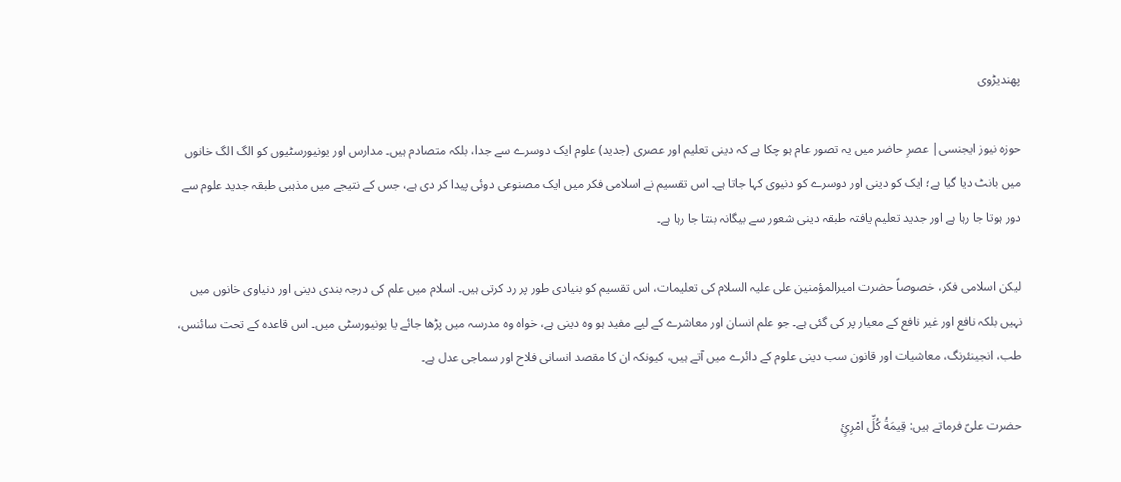پھندیڑوی

حوزہ نیوز ایجنسی| عصرِ حاضر میں یہ تصور عام ہو چکا ہے کہ دینی تعلیم اور عصری (جدید) علوم ایک دوسرے سے جدا، بلکہ متصادم ہیں۔ مدارس اور یونیورسٹیوں کو الگ الگ خانوں میں بانٹ دیا گیا ہے؛ ایک کو دینی اور دوسرے کو دنیوی کہا جاتا ہے۔ اس تقسیم نے اسلامی فکر میں ایک مصنوعی دوئی پیدا کر دی ہے، جس کے نتیجے میں مذہبی طبقہ جدید علوم سے دور ہوتا جا رہا ہے اور جدید تعلیم یافتہ طبقہ دینی شعور سے بیگانہ بنتا جا رہا ہے۔

لیکن اسلامی فکر، خصوصاً حضرت امیرالمؤمنین علی علیہ السلام کی تعلیمات، اس تقسیم کو بنیادی طور پر رد کرتی ہیں۔ اسلام میں علم کی درجہ بندی دینی اور دنیاوی خانوں میں نہیں بلکہ نافع اور غیر نافع کے معیار پر کی گئی ہے۔ جو علم انسان اور معاشرے کے لیے مفید ہو وہ دینی ہے، خواہ وہ مدرسہ میں پڑھا جائے یا یونیورسٹی میں۔ اس قاعدہ کے تحت سائنس، طب، انجینئرنگ، معاشیات اور قانون سب دینی علوم کے دائرے میں آتے ہیں، کیونکہ ان کا مقصد انسانی فلاح اور سماجی عدل ہے۔

حضرت علیؑ فرماتے ہیں: قِيمَةُ كُلِّ امْرِئٍ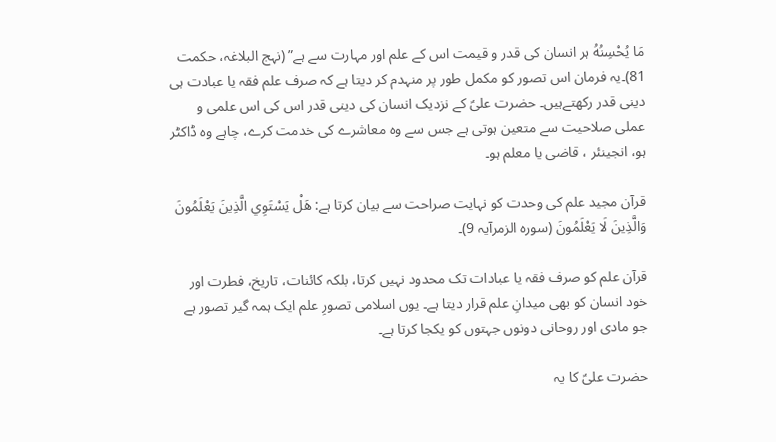مَا يُحْسِنُهُ ہر انسان کی قدر و قیمت اس کے علم اور مہارت سے ہے” (نہج البلاغہ، حکمت 81)۔یہ فرمان اس تصور کو مکمل طور پر منہدم کر دیتا ہے کہ صرف علم فقہ یا عبادت ہی دینی قدر رکھتےہیں۔ حضرت علیؑ کے نزدیک انسان کی دینی قدر اس کی اس علمی و عملی صلاحیت سے متعین ہوتی ہے جس سے وہ معاشرے کی خدمت کرے، چاہے وہ ڈاکٹر ہو، انجینئر ، قاضی یا معلم ہو۔

قرآن مجید علم کی وحدت کو نہایت صراحت سے بیان کرتا ہے: هَلْ يَسْتَوِي الَّذِينَ يَعْلَمُونَ وَالَّذِينَ لَا يَعْلَمُونَ (سورہ الزمرآیہ 9)۔

قرآن علم کو صرف فقہ یا عبادات تک محدود نہیں کرتا، بلکہ کائنات، تاریخ، فطرت اور خود انسان کو بھی میدانِ علم قرار دیتا ہے۔ یوں اسلامی تصورِ علم ایک ہمہ گیر تصور ہے جو مادی اور روحانی دونوں جہتوں کو یکجا کرتا ہے۔

حضرت علیؑ کا یہ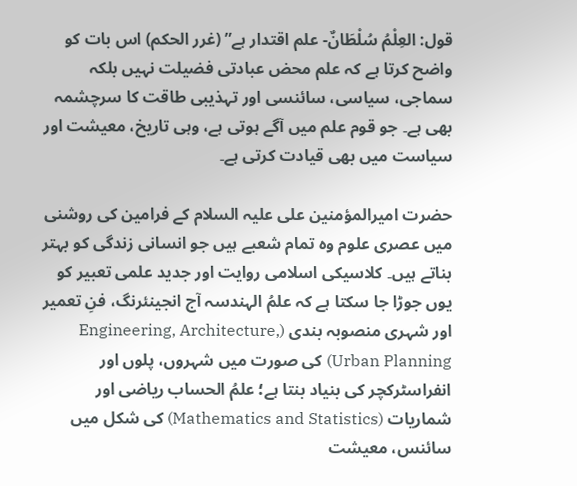قول: العِلْمُ سُلْطَانٌ- علم اقتدار ہے” (غرر الحکم) اس بات کو واضح کرتا ہے کہ علم محض عبادتی فضیلت نہیں بلکہ سماجی، سیاسی، سائنسی اور تہذیبی طاقت کا سرچشمہ بھی ہے۔ جو قوم علم میں آگے ہوتی ہے، وہی تاریخ، معیشت اور سیاست میں بھی قیادت کرتی ہے۔

حضرت امیرالمؤمنین علی علیہ السلام کے فرامین کی روشنی میں عصری علوم وہ تمام شعبے ہیں جو انسانی زندگی کو بہتر بناتے ہیں۔ کلاسیکی اسلامی روایت اور جدید علمی تعبیر کو یوں جوڑا جا سکتا ہے کہ علمُ الہندسہ آج انجینئرنگ، فنِ تعمیر اور شہری منصوبہ بندی (Engineering, Architecture, Urban Planning) کی صورت میں شہروں، پلوں اور انفراسٹرکچر کی بنیاد بنتا ہے؛ علمُ الحساب ریاضی اور شماریات (Mathematics and Statistics) کی شکل میں سائنس، معیشت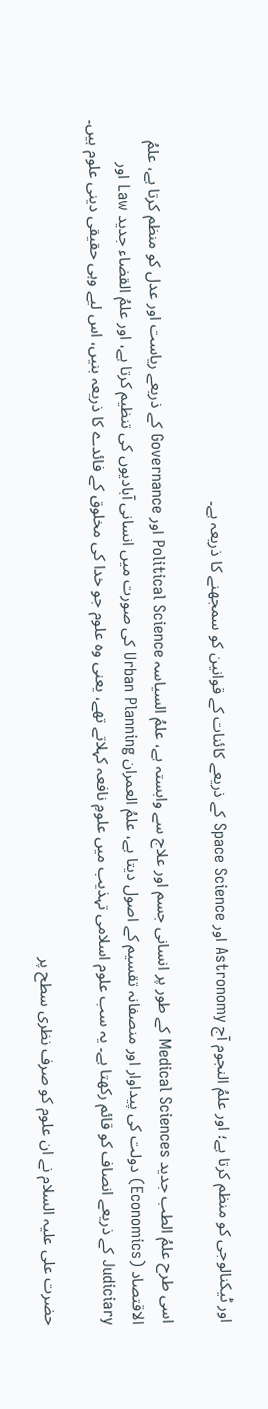اور ٹیکنالوجی کو منظم کرتا ہے؛ اور علمُ النجوم آج Astronomy اور Space Science کے ذریعے کائنات کے قوانین کو سمجھنے کا ذریعہ ہے۔

اسی طرح علمُ الطب جدید Medical Sciences کے طور پر انسانی جسم اور علاج سے وابستہ ہے، علمُ السیاسہ Political Science اور Governance کے ذریعے ریاست اور عدل کو منظم کرتا ہے، علمُ الاقتصاد (Economics) دولت کی پیداوار اور منصفانہ تقسیم کے اصول دیتا ہے، علمُ العمران Urban Planning کی صورت میں انسانی آبادیوں کی تنظیم کرتا ہے، اور علمُ القضاء جدید Law اور Judiciary کے ذریعے انصاف کو قائم رکھتا ہے۔ یہ سب علوم اسلامی تہذیب میں علومِ نافعہ کہلاتے تھے، یعنی وہ علوم جو خدا کی مخلوق کے فائدے کا ذریعہ بنیں، اس لیے وہی حقیقی دینی علوم ہیں۔

حضرت علی علیہ السلام نے ان علوم کو صرف نظری سطح پر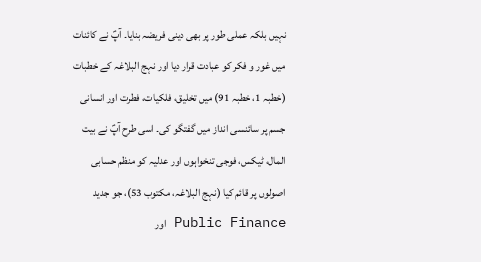نہیں بلکہ عملی طور پر بھی دینی فریضہ بنایا۔ آپؑ نے کائنات میں غور و فکر کو عبادت قرار دیا اور نہج البلاغہ کے خطبات (خطبہ 1، خطبہ 91) میں تخلیق، فلکیات، فطرت اور انسانی جسم پر سائنسی انداز میں گفتگو کی۔ اسی طرح آپؑ نے بیت المال، ٹیکس، فوجی تنخواہوں اور عدلیہ کو منظم حسابی اصولوں پر قائم کیا (نہج البلاغہ، مکتوب 53)، جو جدید Public Finance اور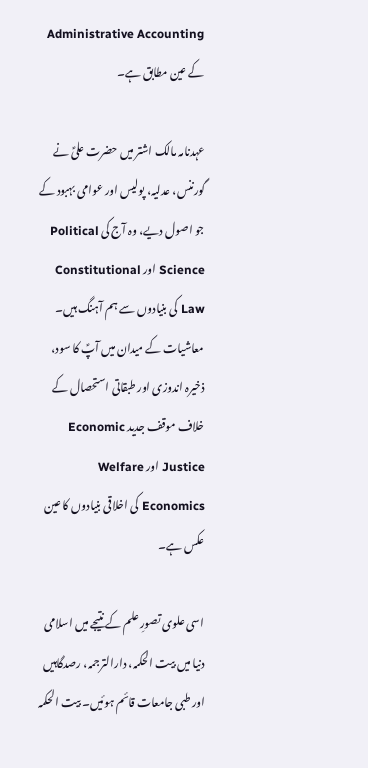Administrative Accounting کے عین مطابق ہے۔

عہدنامہ مالک اشتر میں حضرت علیؑ نے گورننس، عدلیہ، پولیس اور عوامی بہبود کے جو اصول دیے، وہ آج کی Political Science اور Constitutional Law کی بنیادوں سے ہم آہنگ ہیں۔ معاشیات کے میدان میں آپؑ کا سود، ذخیرہ اندوزی اور طبقاتی استحصال کے خلاف موقف جدید Economic Justice اور Welfare Economics کی اخلاقی بنیادوں کا عین عکس ہے۔

اسی علوی تصورِ علم کے نتیجے میں اسلامی دنیا میں بیت الحکمہ، دارالترجمہ، رصدگاہیں اور طبی جامعات قائم ہوئیں۔ بیت الحکمہ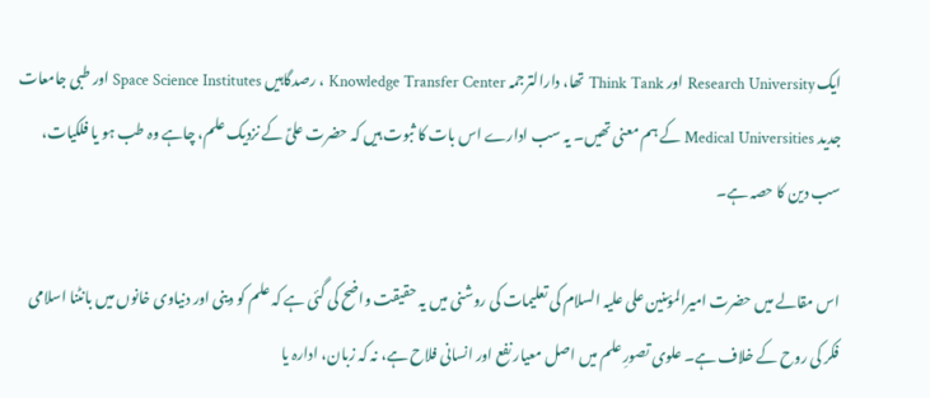ایک Research University اور Think Tank تھا، دارالترجمہ Knowledge Transfer Center ، رصدگاہیں Space Science Institutes اور طبی جامعات جدید Medical Universities کے ہم معنی تھیں۔ یہ سب ادارے اس بات کا ثبوت ہیں کہ حضرت علیؑ کے نزدیک علم، چاہے وہ طب ہو یا فلکیات، سب دین کا حصہ ہے۔

اس مقالے میں حضرت امیرالمؤمنین علی علیہ السلام کی تعلیمات کی روشنی میں یہ حقیقت واضح کی گئی ہے کہ علم کو دینی اور دنیاوی خانوں میں بانٹنا اسلامی فکر کی روح کے خلاف ہے۔ علوی تصورِ علم میں اصل معیار نفع اور انسانی فلاح ہے، نہ کہ زبان، ادارہ یا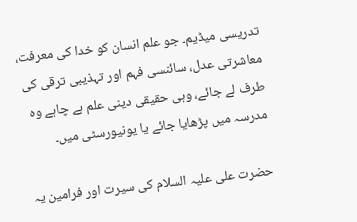تدریسی میڈیم۔ جو علم انسان کو خدا کی معرفت، معاشرتی عدل، سائنسی فہم اور تہذیبی ترقی کی طرف لے جائے، وہی حقیقی دینی علم ہے چاہے وہ مدرسہ میں پڑھایا جائے یا یونیورسٹی میں۔

حضرت علی علیہ السلام کی سیرت اور فرامین یہ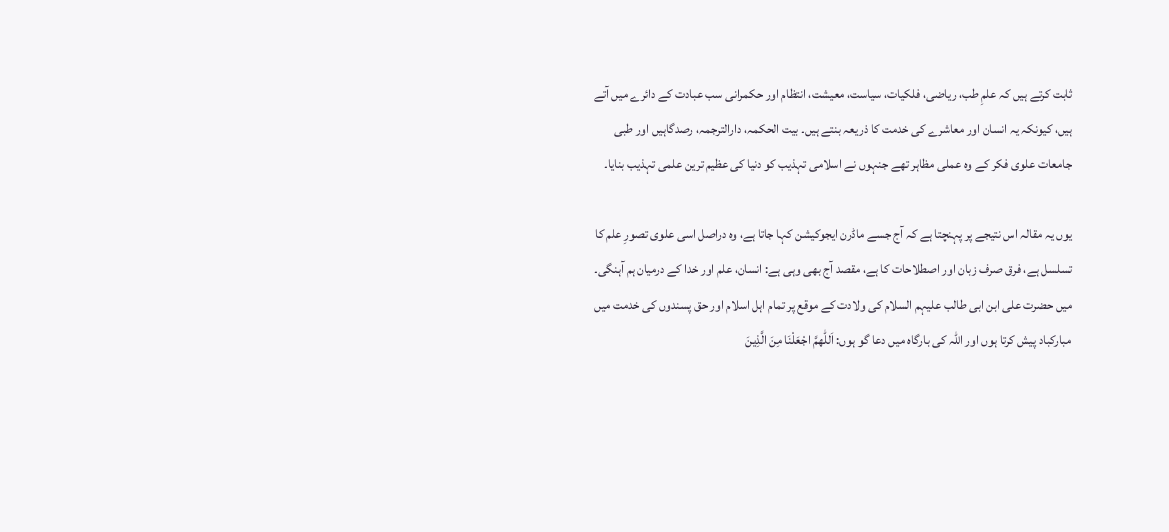ثابت کرتے ہیں کہ علمِ طب، ریاضی، فلکیات، سیاست، معیشت، انتظام اور حکمرانی سب عبادت کے دائرے میں آتے ہیں، کیونکہ یہ انسان اور معاشرے کی خدمت کا ذریعہ بنتے ہیں۔ بیت الحکمہ، دارالترجمہ، رصدگاہیں اور طبی جامعات علوی فکر کے وہ عملی مظاہر تھے جنہوں نے اسلامی تہذیب کو دنیا کی عظیم ترین علمی تہذیب بنایا۔

یوں یہ مقالہ اس نتیجے پر پہنچتا ہے کہ آج جسے ماڈرن ایجوکیشن کہا جاتا ہے، وہ دراصل اسی علوی تصورِ علم کا تسلسل ہے، فرق صرف زبان اور اصطلاحات کا ہے، مقصد آج بھی وہی ہے: انسان، علم اور خدا کے درمیان ہم آہنگی۔ میں حضرت علی ابن ابی طالب علیہم السلام کی ولادت کے موقع پر تمام اہل اسلام اور حق پسندوں کی خدمت میں مبارکباد پیش کرتا ہوں اور اللہ کی بارگاہ میں دعا گو ہوں: اَللّٰھمَّ اجْعَلْنَا مِنَ الَّذِينَ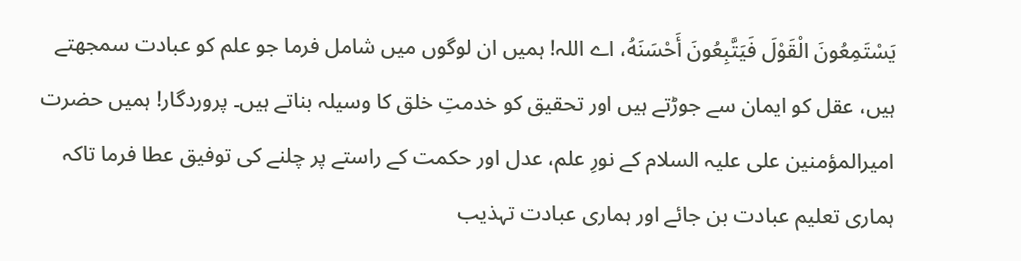يَسْتَمِعُونَ الْقَوْلَ فَيَتَّبِعُونَ أَحْسَنَهُ، اے اللہ! ہمیں ان لوگوں میں شامل فرما جو علم کو عبادت سمجھتے ہیں، عقل کو ایمان سے جوڑتے ہیں اور تحقیق کو خدمتِ خلق کا وسیلہ بناتے ہیں۔ پروردگار! ہمیں حضرت امیرالمؤمنین علی علیہ السلام کے نورِ علم، عدل اور حکمت کے راستے پر چلنے کی توفیق عطا فرما تاکہ ہماری تعلیم عبادت بن جائے اور ہماری عبادت تہذیب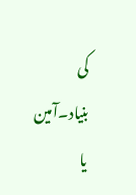کی بنیاد۔آمین یا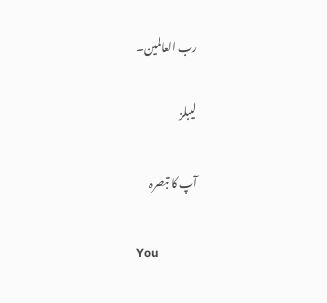رب العالمین۔

لیبلز

آپ کا تبصرہ

You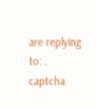are replying to: .
captcha